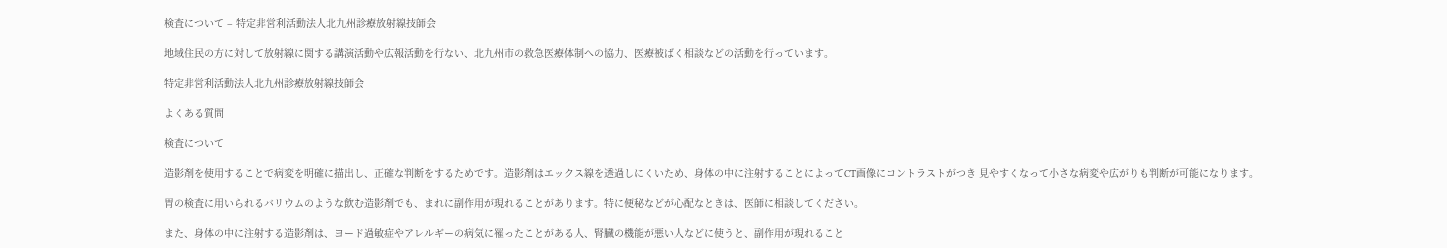検査について – 特定非営利活動法人北九州診療放射線技師会

地域住民の方に対して放射線に関する講演活動や広報活動を行ない、北九州市の救急医療体制への協力、医療被ばく相談などの活動を行っています。

特定非営利活動法人北九州診療放射線技師会

よくある質問

検査について

造影剤を使用することで病変を明確に描出し、正確な判断をするためです。造影剤はエックス線を透過しにくいため、身体の中に注射することによってCT画像にコントラストがつき 見やすくなって小さな病変や広がりも判断が可能になります。

胃の検査に用いられるバリウムのような飲む造影剤でも、まれに副作用が現れることがあります。特に便秘などが心配なときは、医師に相談してください。

また、身体の中に注射する造影剤は、ヨード過敏症やアレルギーの病気に罹ったことがある人、腎臓の機能が悪い人などに使うと、副作用が現れること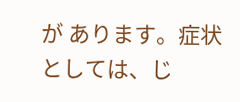が あります。症状としては、じ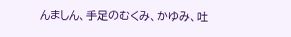んましん、手足のむくみ、かゆみ、吐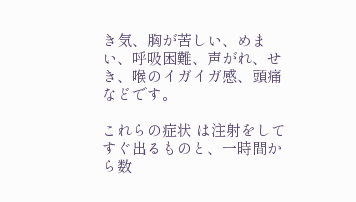き気、胸が苦しい、めまい、呼吸困難、声がれ、せき、喉のイガイガ感、頭痛などです。

これらの症状 は注射をしてすぐ出るものと、一時間から数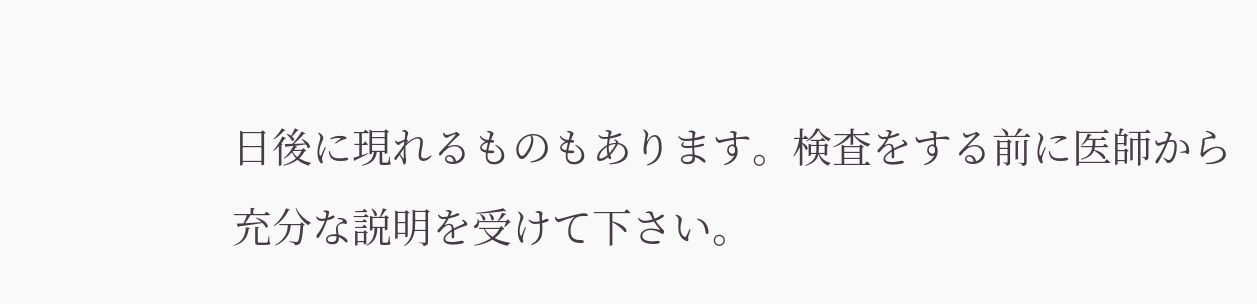日後に現れるものもあります。検査をする前に医師から充分な説明を受けて下さい。